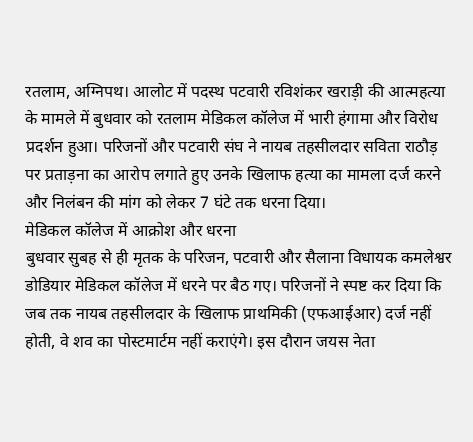रतलाम, अग्निपथ। आलोट में पदस्थ पटवारी रविशंकर खराड़ी की आत्महत्या के मामले में बुधवार को रतलाम मेडिकल कॉलेज में भारी हंगामा और विरोध प्रदर्शन हुआ। परिजनों और पटवारी संघ ने नायब तहसीलदार सविता राठौड़ पर प्रताड़ना का आरोप लगाते हुए उनके खिलाफ हत्या का मामला दर्ज करने और निलंबन की मांग को लेकर 7 घंटे तक धरना दिया।
मेडिकल कॉलेज में आक्रोश और धरना
बुधवार सुबह से ही मृतक के परिजन, पटवारी और सैलाना विधायक कमलेश्वर डोडियार मेडिकल कॉलेज में धरने पर बैठ गए। परिजनों ने स्पष्ट कर दिया कि जब तक नायब तहसीलदार के खिलाफ प्राथमिकी (एफआईआर) दर्ज नहीं होती, वे शव का पोस्टमार्टम नहीं कराएंगे। इस दौरान जयस नेता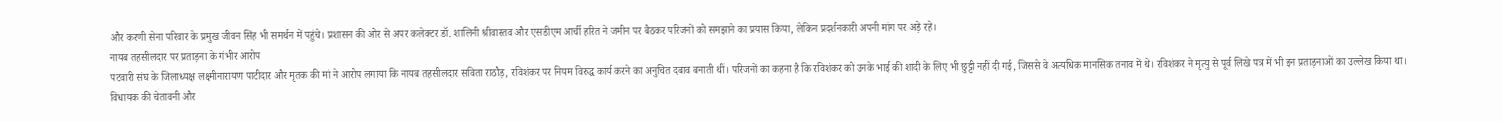और करणी सेना परिवार के प्रमुख जीवन सिंह भी समर्थन में पहुंचे। प्रशासन की ओर से अपर कलेक्टर डॉ. शालिनी श्रीवास्तव और एसडीएम आर्ची हरित ने जमीन पर बैठकर परिजनों को समझाने का प्रयास किया, लेकिन प्रदर्शनकारी अपनी मांग पर अड़े रहे।
नायब तहसीलदार पर प्रताड़ना के गंभीर आरोप
पटवारी संघ के जिलाध्यक्ष लक्ष्मीनारायण पाटीदार और मृतक की मां ने आरोप लगाया कि नायब तहसीलदार सविता राठौड़, रविशंकर पर नियम विरुद्ध कार्य करने का अनुचित दबाव बनाती थीं। परिजनों का कहना है कि रविशंकर को उनके भाई की शादी के लिए भी छुट्टी नहीं दी गई, जिससे वे अत्यधिक मानसिक तनाव में थे। रविशंकर ने मृत्यु से पूर्व लिखे पत्र में भी इन प्रताड़नाओं का उल्लेख किया था।
विधायक की चेतावनी और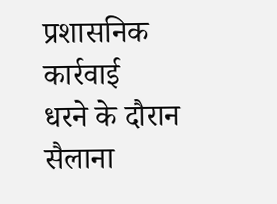प्रशासनिक कार्रवाई
धरने के दौरान सैलाना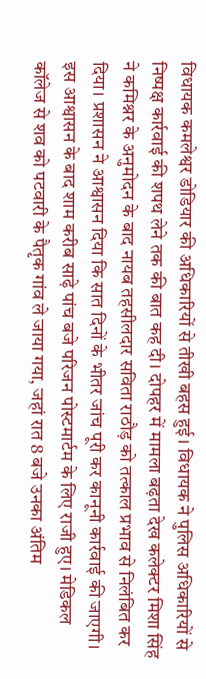विधायक कमलेश्वर डोडियार की अधिकारियों से तीखी बहस हुई। विधायक ने पुलिस अधिकारियों से निष्पक्ष कार्रवाई की शपथ लेने तक की बात कह दी। दोपहर में मामला बढ़ता देख कलेक्टर मिशा सिंह ने कमिश्नर के अनुमोदन के बाद नायब तहसीलदार सविता राठौड़ को तत्काल प्रभाव से निलंबित कर दिया। प्रशासन ने आश्वासन दिया कि सात दिनों के भीतर जांच पूरी कर कानूनी कार्रवाई की जाएगी।
इस आश्वासन के बाद शाम करीब साढ़े पांच बजे परिजन पोस्टमार्टम के लिए राजी हुए। मेडिकल कॉलेज से शव को पटवारी के पैतृक गांव ले जाया गया, जहां रात 8 बजे उनका अंतिम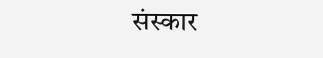संस्कार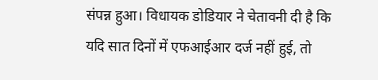संपन्न हुआ। विधायक डोडियार ने चेतावनी दी है कि यदि सात दिनों में एफआईआर दर्ज नहीं हुई, तो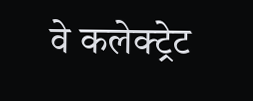वे कलेक्ट्रेट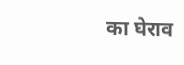का घेराव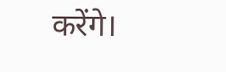करेंगे।